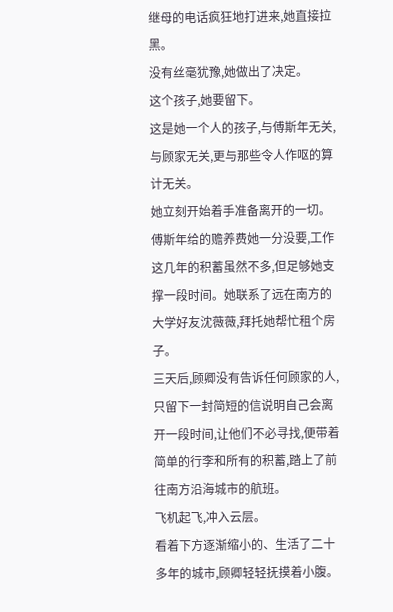继母的电话疯狂地打进来,她直接拉黑。
没有丝毫犹豫,她做出了决定。
这个孩子,她要留下。
这是她一个人的孩子,与傅斯年无关,与顾家无关,更与那些令人作呕的算计无关。
她立刻开始着手准备离开的一切。
傅斯年给的赡养费她一分没要,工作这几年的积蓄虽然不多,但足够她支撑一段时间。她联系了远在南方的大学好友沈薇薇,拜托她帮忙租个房子。
三天后,顾卿没有告诉任何顾家的人,只留下一封简短的信说明自己会离开一段时间,让他们不必寻找,便带着简单的行李和所有的积蓄,踏上了前往南方沿海城市的航班。
飞机起飞,冲入云层。
看着下方逐渐缩小的、生活了二十多年的城市,顾卿轻轻抚摸着小腹。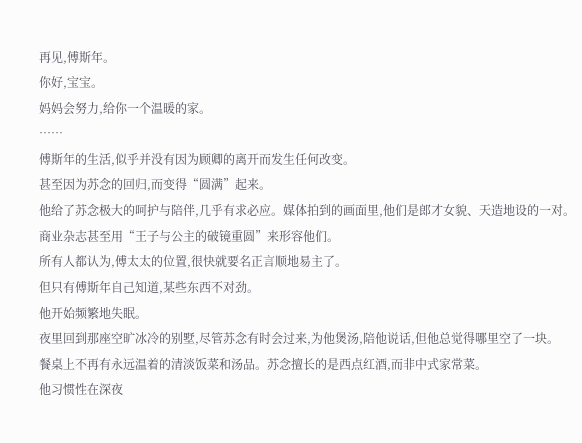再见,傅斯年。
你好,宝宝。
妈妈会努力,给你一个温暖的家。
……
傅斯年的生活,似乎并没有因为顾卿的离开而发生任何改变。
甚至因为苏念的回归,而变得“圆满”起来。
他给了苏念极大的呵护与陪伴,几乎有求必应。媒体拍到的画面里,他们是郎才女貌、天造地设的一对。商业杂志甚至用“王子与公主的破镜重圆”来形容他们。
所有人都认为,傅太太的位置,很快就要名正言顺地易主了。
但只有傅斯年自己知道,某些东西不对劲。
他开始频繁地失眠。
夜里回到那座空旷冰冷的别墅,尽管苏念有时会过来,为他煲汤,陪他说话,但他总觉得哪里空了一块。
餐桌上不再有永远温着的清淡饭菜和汤品。苏念擅长的是西点红酒,而非中式家常菜。
他习惯性在深夜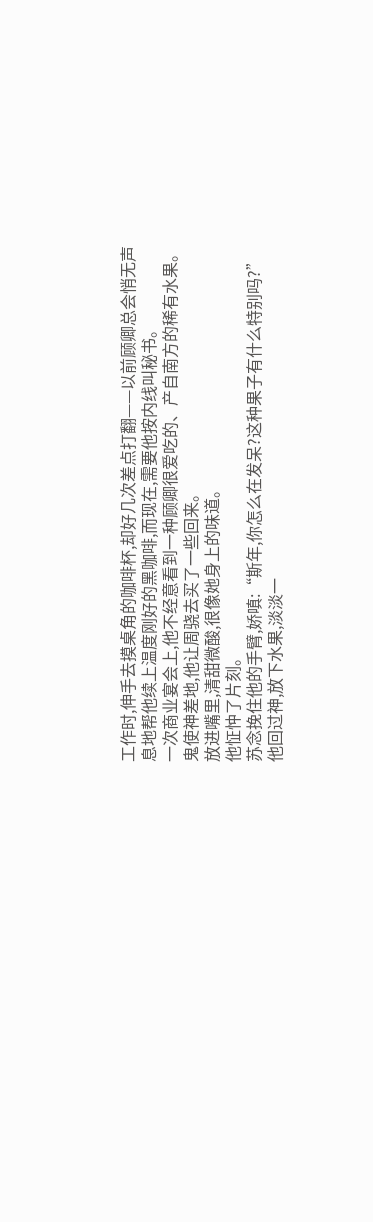工作时,伸手去摸桌角的咖啡杯,却好几次差点打翻——以前顾卿总会悄无声息地帮他续上温度刚好的黑咖啡,而现在,需要他按内线叫秘书。
一次商业宴会上,他不经意看到一种顾卿很爱吃的、产自南方的稀有水果。鬼使神差地,他让周骁去买了一些回来。
放进嘴里,清甜微酸,很像她身上的味道。
他怔忡了片刻。
苏念挽住他的手臂,娇嗔:“斯年,你怎么在发呆?这种果子有什么特别吗?”
他回过神,放下水果,淡淡一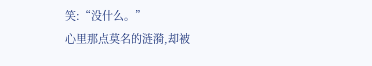笑:“没什么。”
心里那点莫名的涟漪,却被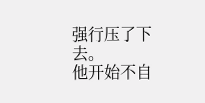强行压了下去。
他开始不自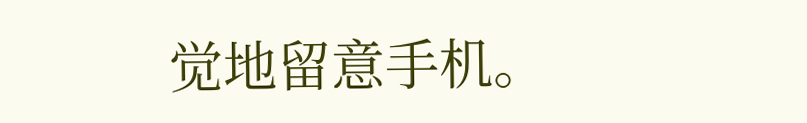觉地留意手机。